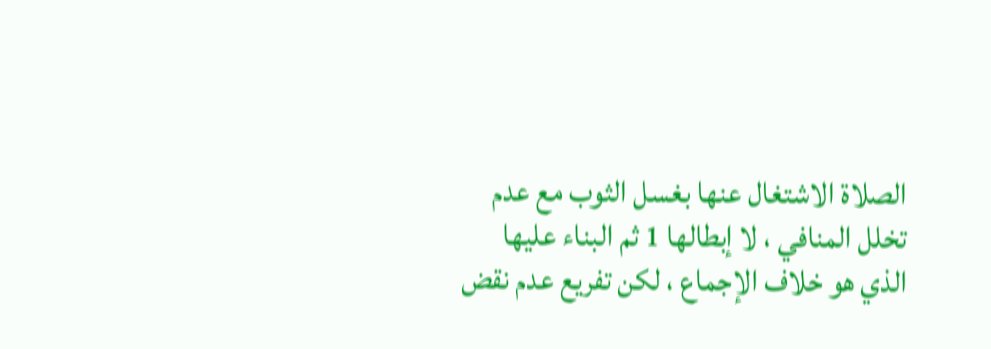الصلاة الاشتغال عنها بغسل الثوب مع عدم تخلل المنافي ، لا إبطالها 1 ثم البناء عليها الذي هو خلاف الإجماع ، لكن تفريع عدم نقض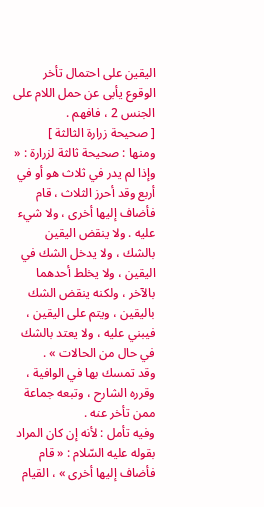اليقين على احتمال تأخر الوقوع يأبى عن حمل اللام على الجنس 2 ، فافهم .
[ صحيحة زرارة الثالثة ]
ومنها : صحيحة ثالثة لزرارة : « وإذا لم يدر في ثلاث هو أو في أربع وقد أحرز الثلاث ، قام فأضاف إليها أخرى ، ولا شيء عليه . ولا ينقض اليقين بالشك ، ولا يدخل الشك في اليقين ، ولا يخلط أحدهما بالآخر ، ولكنه ينقض الشك باليقين ، ويتم على اليقين ، فيبني عليه ، ولا يعتد بالشك في حال من الحالات » .
وقد تمسك بها في الوافية ، وقرره الشارح ، وتبعه جماعة ممن تأخر عنه .
وفيه تأمل : لأنه إن كان المراد بقوله عليه السّلام : « قام فأضاف إليها أخرى » ، القيام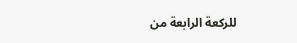للركعة الرابعة من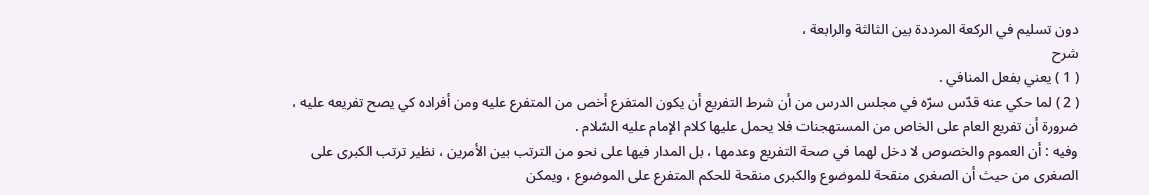دون تسليم في الركعة المرددة بين الثالثة والرابعة ،
شرح
( 1 ) يعني بفعل المنافي .
( 2 ) لما حكي عنه قدّس سرّه في مجلس الدرس من أن شرط التفريع أن يكون المتفرع أخص من المتفرع عليه ومن أفراده كي يصح تفريعه عليه ، ضرورة أن تفريع العام على الخاص من المستهجنات فلا يحمل عليها كلام الإمام عليه السّلام .
وفيه : أن العموم والخصوص لا دخل لهما في صحة التفريع وعدمها ، بل المدار فيها على نحو من الترتب بين الأمرين ، نظير ترتب الكبرى على الصغرى من حيث أن الصغرى منقحة للموضوع والكبرى منقحة للحكم المتفرع على الموضوع ، ويمكن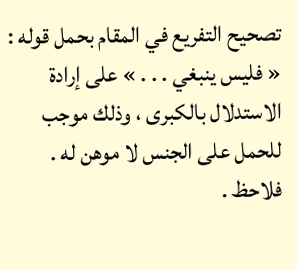تصحيح التفريع في المقام بحمل قوله : « فليس ينبغي . . . » على إرادة الاستدلال بالكبرى ، وذلك موجب للحمل على الجنس لا موهن له . فلاحظ .